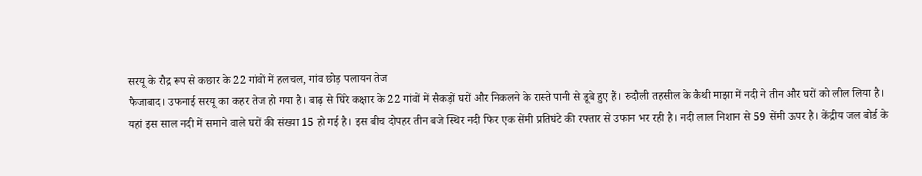सरयू के रौद्र रूप से कछार के 22 गांवों में हलचल, गांव छोड़ पलायन तेज
फैजाबाद। उफनाई सरयू का कहर तेज हो गया है। बाढ़ से घिरे कक्षार के 22 गांवों में सैकड़ों घरों और निकलने के रास्ते पानी से डूबे हुए हैं। रुदौली तहसील के कैथी माझा में नदी ने तीन और घरों को लील लिया है।
यहां इस साल नदी में समाने वाले घरों की संख्या 15 हो गई है। इस बीच दोपहर तीन बजे स्थिर नदी फिर एक सेंमी प्रतिघंटे की रफ्तार से उफान भर रही है। नदी लाल निशान से 59 सेंमी ऊपर है। केंद्रीय जल बोर्ड के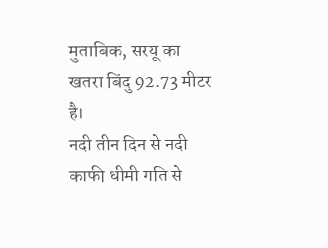मुताबिक, सरयू का खतरा बिंदु 92.73 मीटर है।
नदी तीन दिन से नदी काफी धीमी गति से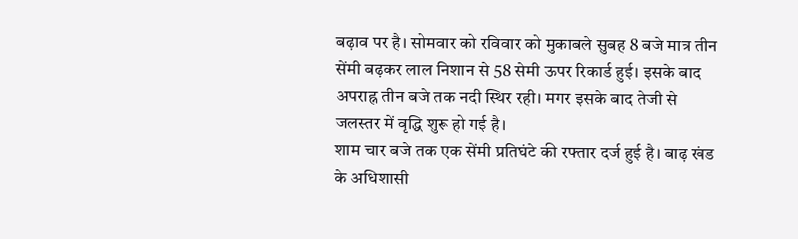बढ़ाव पर है। सोमवार को रविवार को मुकाबले सुबह 8 बजे मात्र तीन सेंमी बढ़कर लाल निशान से 58 सेमी ऊपर रिकार्ड हुई। इसके बाद अपराह्न तीन बजे तक नदी स्थिर रही। मगर इसके बाद तेजी से जलस्तर में वृद्धि शुरू हो गई है।
शाम चार बजे तक एक सेंमी प्रतिघंटे की रफ्तार दर्ज हुई है। बाढ़ खंड के अधिशासी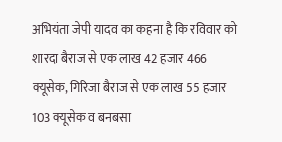अभियंता जेपी यादव का कहना है कि रविवार को शारदा बैराज से एक लाख 42 हजार 466 क्यूसेक, गिरिजा बैराज से एक लाख 55 हजार 103 क्यूसेक व बनबसा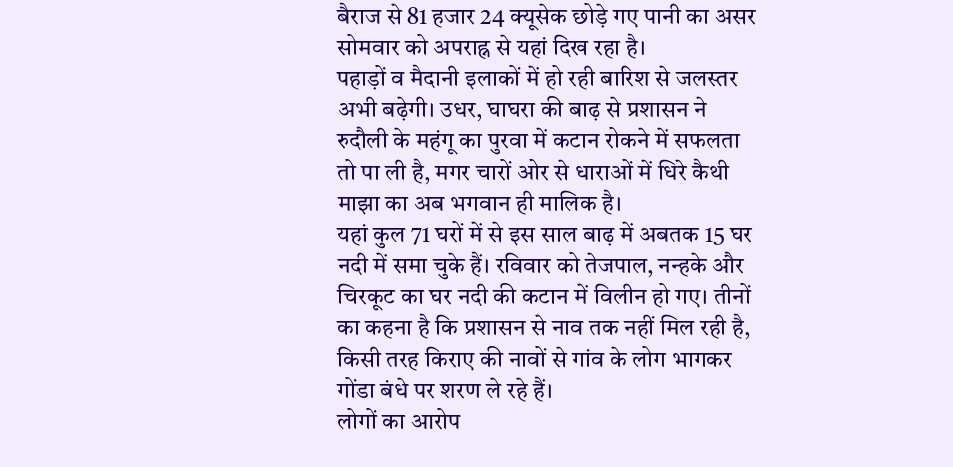बैराज से 81 हजार 24 क्यूसेक छोड़े गए पानी का असर सोमवार को अपराह्न से यहां दिख रहा है।
पहाड़ों व मैदानी इलाकों में हो रही बारिश से जलस्तर अभी बढ़ेगी। उधर, घाघरा की बाढ़ से प्रशासन ने रुदौली के महंगू का पुरवा में कटान रोकने में सफलता तो पा ली है, मगर चारों ओर से धाराओं में धिरे कैथी माझा का अब भगवान ही मालिक है।
यहां कुल 71 घरों में से इस साल बाढ़ में अबतक 15 घर नदी में समा चुके हैं। रविवार को तेजपाल, नन्हके और चिरकूट का घर नदी की कटान में विलीन हो गए। तीनों का कहना है कि प्रशासन से नाव तक नहीं मिल रही है, किसी तरह किराए की नावों से गांव के लोग भागकर गोंडा बंधे पर शरण ले रहे हैं।
लोगों का आरोप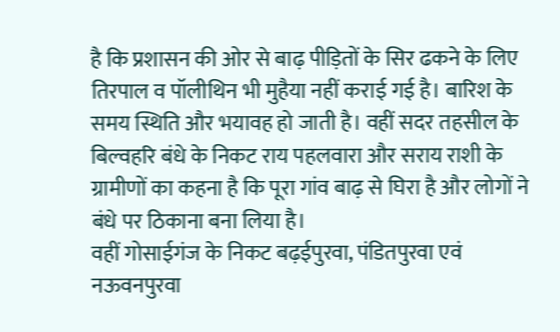है कि प्रशासन की ओर से बाढ़ पीड़ितों के सिर ढकने के लिए तिरपाल व पॉलीथिन भी मुहैया नहीं कराई गई है। बारिश के समय स्थिति और भयावह हो जाती है। वहीं सदर तहसील के बिल्वहरि बंधे के निकट राय पहलवारा और सराय राशी के ग्रामीणों का कहना है कि पूरा गांव बाढ़ से घिरा है और लोगों ने बंधे पर ठिकाना बना लिया है।
वहीं गोसाईगंज के निकट बढ़ईपुरवा, पंडितपुरवा एवं नऊवनपुरवा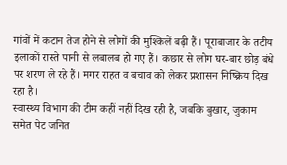गांवों में कटान तेज होने से लोगों की मुश्किलें बढ़ी हैं। पूराबाजार के तटीय इलाकों रास्ते पानी से लबालब हो गए हैं। कछार से लोग घर-बार छोड़ बंधे पर शरण ले रहे हैं। मगर राहत व बचाव को लेकर प्रशासन निष्क्रिय दिख रहा है।
स्वास्थ्य विभाग की टीम कहीं नहीं दिख रही है, जबकि बुखार, जुकाम समेत पेट जनित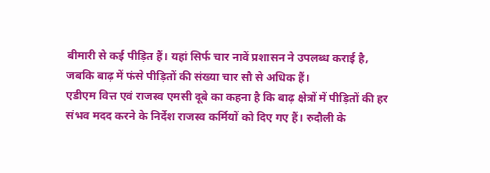बीमारी से कई पीड़ित हैं। यहां सिर्फ चार नावें प्रशासन ने उपलब्ध कराई है, जबकि बाढ़ में फंसे पीड़ितों की संख्या चार सौ से अधिक हैं।
एडीएम वित्त एवं राजस्व एमसी दूबे का कहना है कि बाढ़ क्षेत्रों में पीड़ितों की हर संभव मदद करने के निर्देश राजस्व कर्मियों को दिए गए हैं। रुदौली के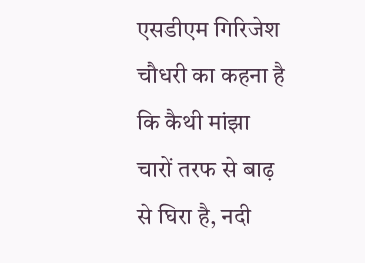एसडीएम गिरिजेश चौधरी का कहना है कि कैथी मांझा चारों तरफ से बाढ़ से घिरा है, नदी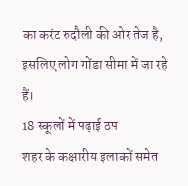का करंट रुदौली की ओर तेज है, इसलिए लोग गोंडा सीमा में जा रहे हैं।
18 स्कूलों में पढ़ाई ठप
शहर के कक्षारीय इलाकों समेत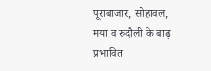पूराबाजार, सोहावल, मया व रुदौली के बाढ़ प्रभावित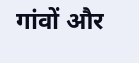गांवों और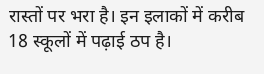रास्तों पर भरा है। इन इलाकों में करीब 18 स्कूलों में पढ़ाई ठप है।